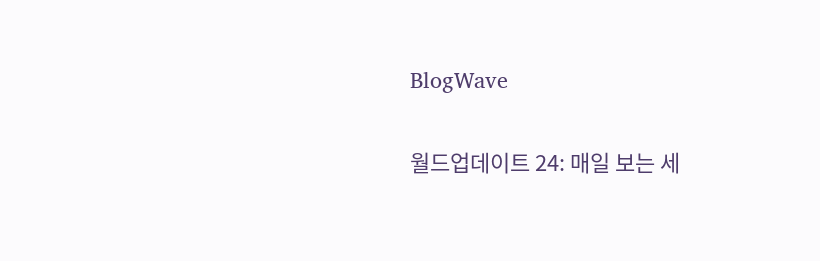BlogWave

월드업데이트 24: 매일 보는 세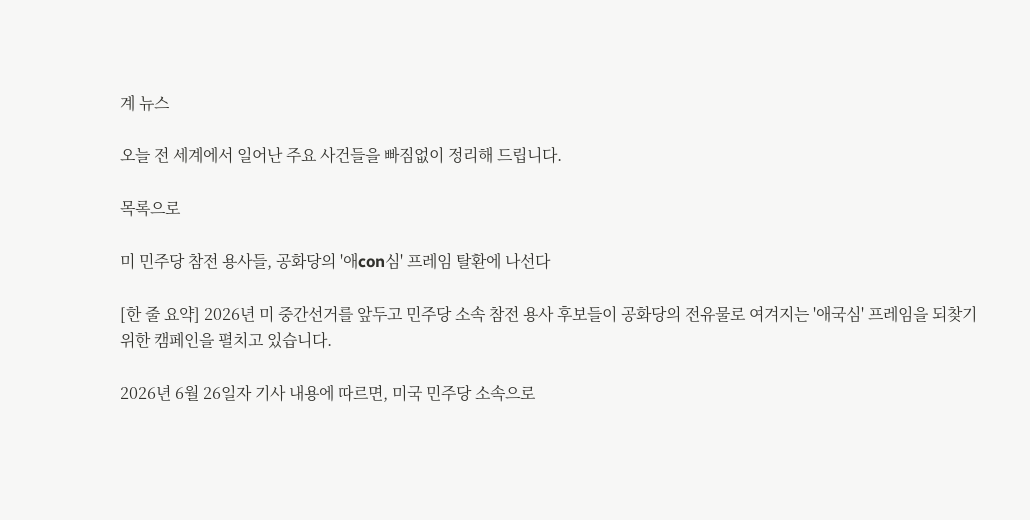계 뉴스

오늘 전 세계에서 일어난 주요 사건들을 빠짐없이 정리해 드립니다.

목록으로

미 민주당 참전 용사들, 공화당의 '애con심' 프레임 탈환에 나선다

[한 줄 요약] 2026년 미 중간선거를 앞두고 민주당 소속 참전 용사 후보들이 공화당의 전유물로 여겨지는 '애국심' 프레임을 되찾기 위한 캠페인을 펼치고 있습니다.

2026년 6월 26일자 기사 내용에 따르면, 미국 민주당 소속으로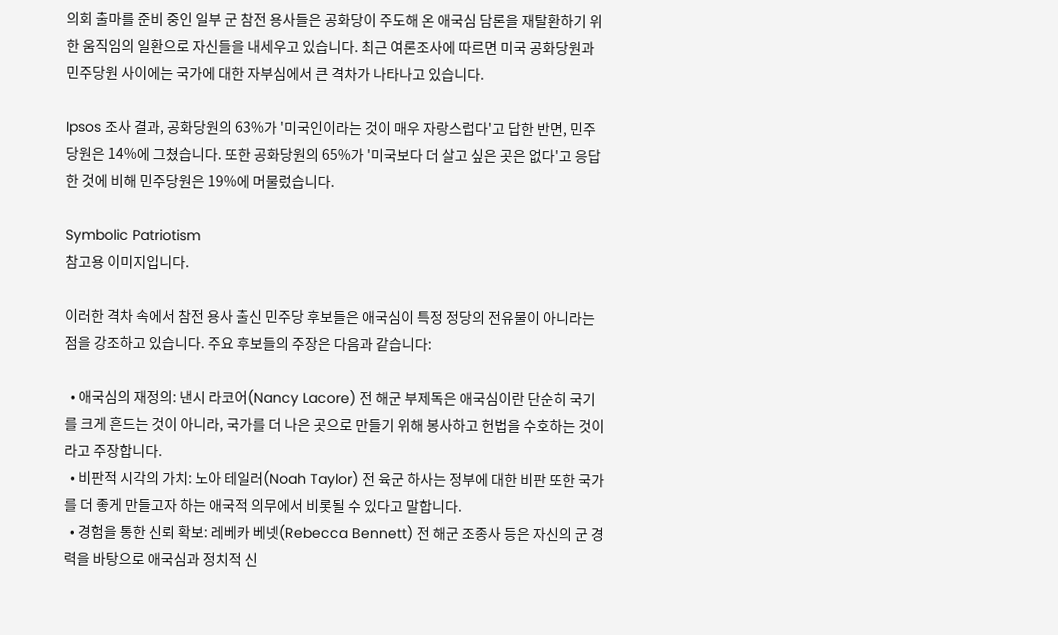의회 출마를 준비 중인 일부 군 참전 용사들은 공화당이 주도해 온 애국심 담론을 재탈환하기 위한 움직임의 일환으로 자신들을 내세우고 있습니다. 최근 여론조사에 따르면 미국 공화당원과 민주당원 사이에는 국가에 대한 자부심에서 큰 격차가 나타나고 있습니다.

Ipsos 조사 결과, 공화당원의 63%가 '미국인이라는 것이 매우 자랑스럽다'고 답한 반면, 민주당원은 14%에 그쳤습니다. 또한 공화당원의 65%가 '미국보다 더 살고 싶은 곳은 없다'고 응답한 것에 비해 민주당원은 19%에 머물렀습니다.

Symbolic Patriotism
참고용 이미지입니다.

이러한 격차 속에서 참전 용사 출신 민주당 후보들은 애국심이 특정 정당의 전유물이 아니라는 점을 강조하고 있습니다. 주요 후보들의 주장은 다음과 같습니다:

  • 애국심의 재정의: 낸시 라코어(Nancy Lacore) 전 해군 부제독은 애국심이란 단순히 국기를 크게 흔드는 것이 아니라, 국가를 더 나은 곳으로 만들기 위해 봉사하고 헌법을 수호하는 것이라고 주장합니다.
  • 비판적 시각의 가치: 노아 테일러(Noah Taylor) 전 육군 하사는 정부에 대한 비판 또한 국가를 더 좋게 만들고자 하는 애국적 의무에서 비롯될 수 있다고 말합니다.
  • 경험을 통한 신뢰 확보: 레베카 베넷(Rebecca Bennett) 전 해군 조종사 등은 자신의 군 경력을 바탕으로 애국심과 정치적 신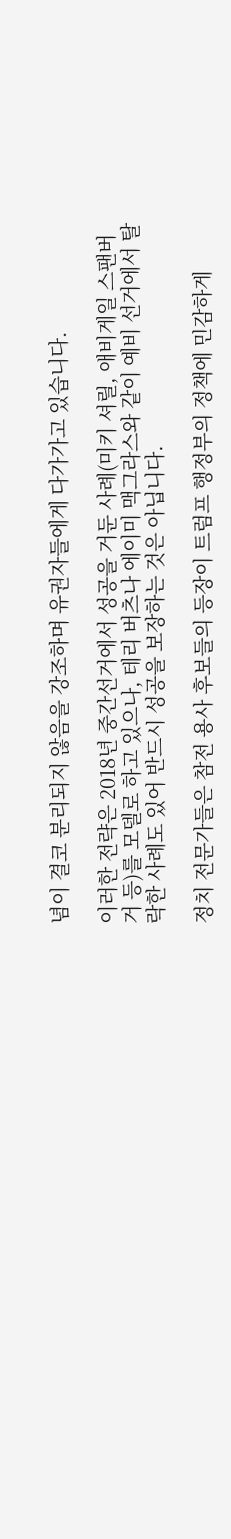념이 결코 분리되지 않음을 강조하며 유권자들에게 다가가고 있습니다.

이러한 전략은 2018년 중간선거에서 성공을 거둔 사례(미키 셔릴, 애비게일 스팬버거 등)를 모델로 하고 있으나, 테리 버츠나 에이미 맥그라스와 같이 예비 선거에서 탈락한 사례도 있어 반드시 성공을 보장하는 것은 아닙니다.

정치 전문가들은 참전 용사 후보들의 등장이 트럼프 행정부의 정책에 민감하게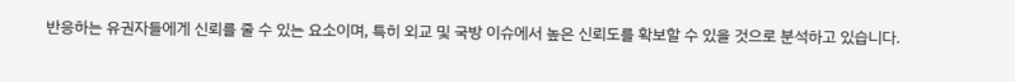반응하는 유권자들에게 신뢰를 줄 수 있는 요소이며, 특히 외교 및 국방 이슈에서 높은 신뢰도를 확보할 수 있을 것으로 분석하고 있습니다.